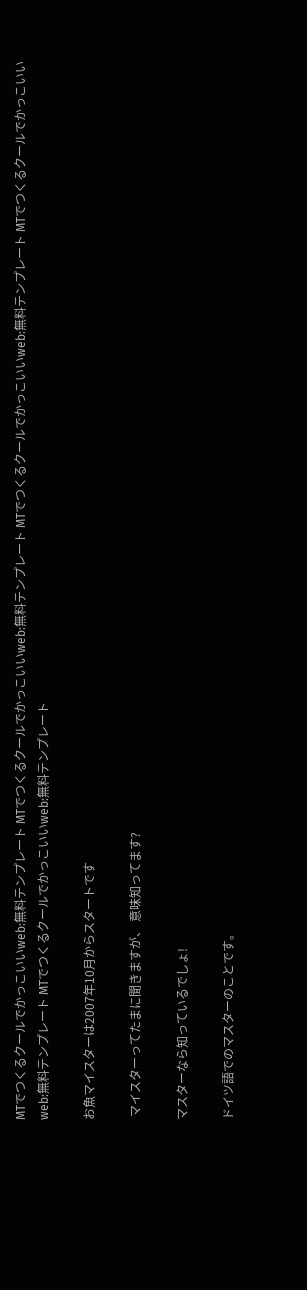MTでつくるクールでかっこいいweb:無料テンプレート MTでつくるクールでかっこいいweb:無料テンプレート MTでつくるクールでかっこいいweb:無料テンプレート MTでつくるクールでかっこいいweb:無料テンプレート MTでつくるクールでかっこいいweb:無料テンプレート

お魚マイスターは2007年10月からスタートです

 マイスターってたまに聞きますが、 意味知ってます?

マスターなら知っているでしょ!

ドイツ語でのマスターのことです。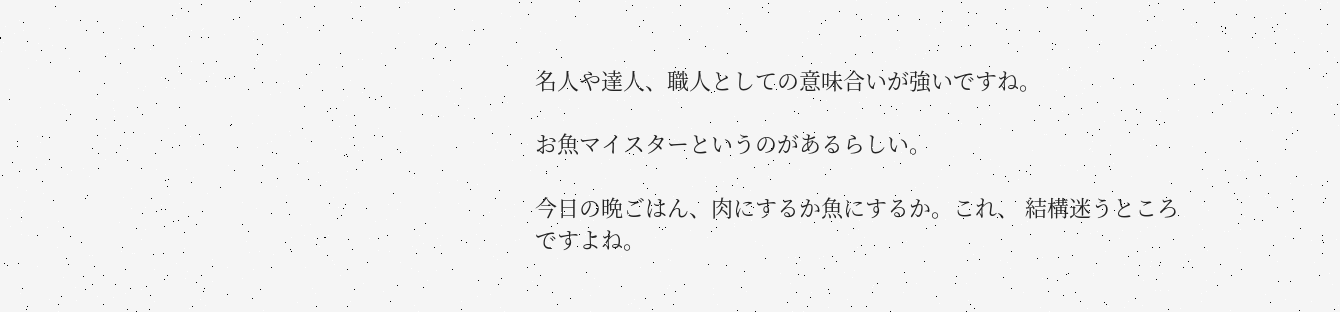名人や達人、職人としての意味合いが強いですね。

お魚マイスターというのがあるらしい。

今日の晩ごはん、肉にするか魚にするか。これ、 結構迷うところですよね。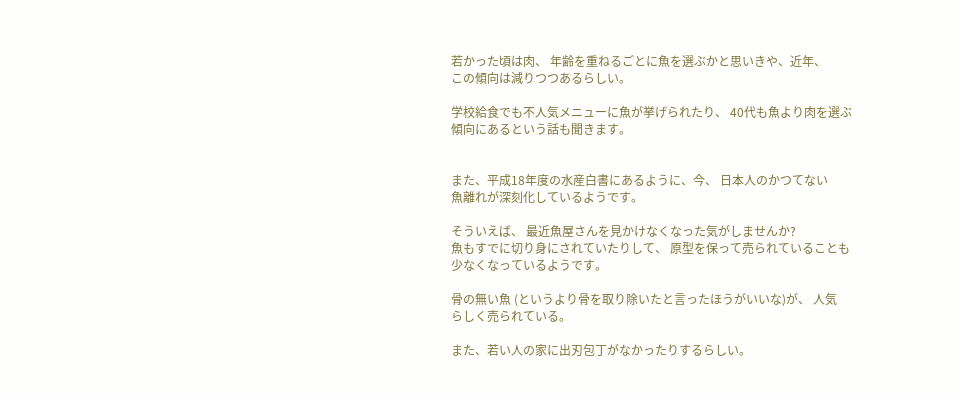若かった頃は肉、 年齢を重ねるごとに魚を選ぶかと思いきや、近年、
この傾向は減りつつあるらしい。

学校給食でも不人気メニューに魚が挙げられたり、 40代も魚より肉を選ぶ
傾向にあるという話も聞きます。


また、平成18年度の水産白書にあるように、今、 日本人のかつてない
魚離れが深刻化しているようです。

そういえば、 最近魚屋さんを見かけなくなった気がしませんか?
魚もすでに切り身にされていたりして、 原型を保って売られていることも
少なくなっているようです。

骨の無い魚 (というより骨を取り除いたと言ったほうがいいな)が、 人気
らしく売られている。

また、若い人の家に出刃包丁がなかったりするらしい。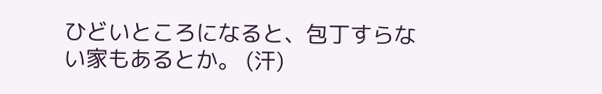ひどいところになると、包丁すらない家もあるとか。 (汗)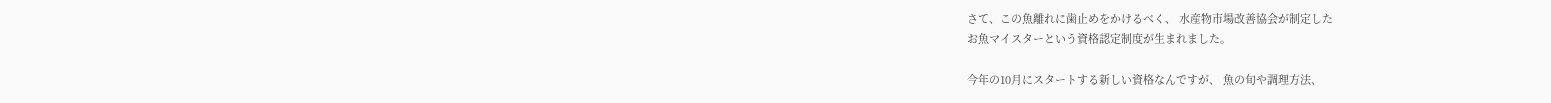さて、この魚離れに歯止めをかけるべく、 水産物市場改善協会が制定した
お魚マイスターという資格認定制度が生まれました。

今年の10月にスタートする新しい資格なんですが、 魚の旬や調理方法、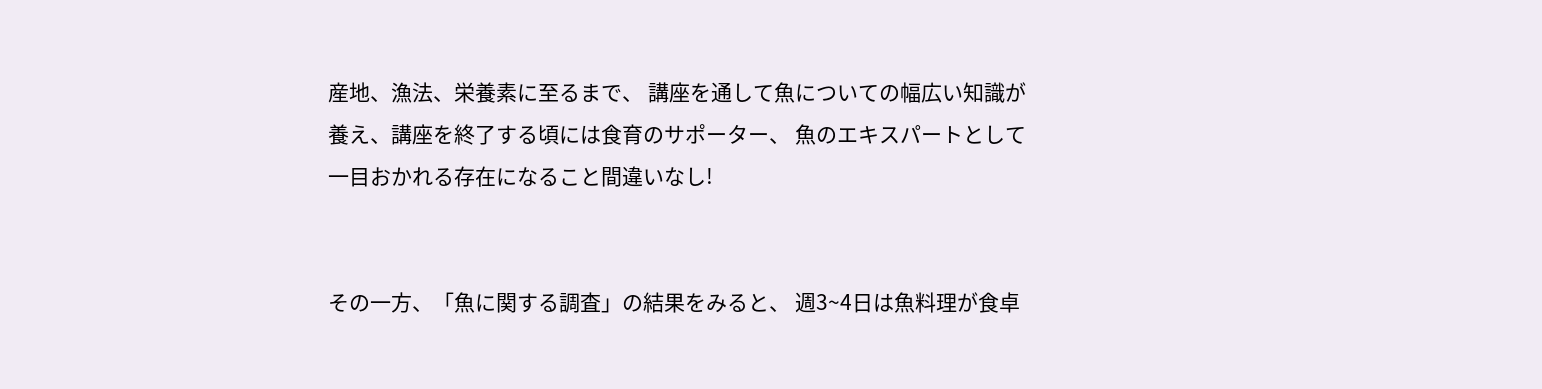産地、漁法、栄養素に至るまで、 講座を通して魚についての幅広い知識が
養え、講座を終了する頃には食育のサポーター、 魚のエキスパートとして
一目おかれる存在になること間違いなし!


その一方、「魚に関する調査」の結果をみると、 週3~4日は魚料理が食卓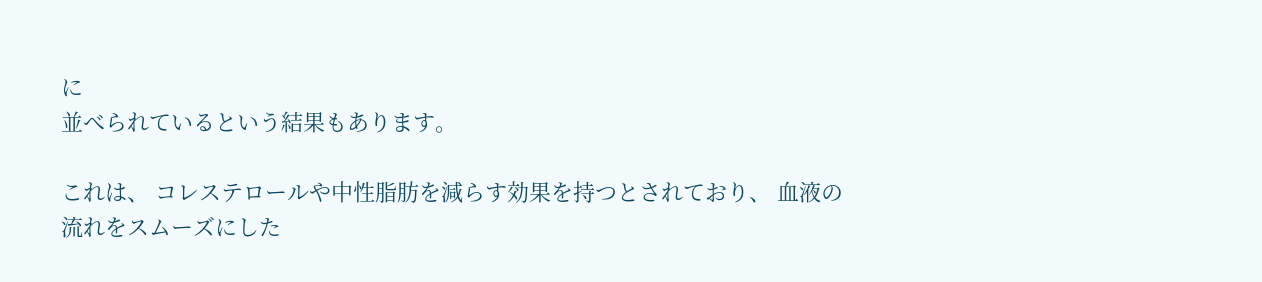に
並べられているという結果もあります。

これは、 コレステロールや中性脂肪を減らす効果を持つとされており、 血液の
流れをスムーズにした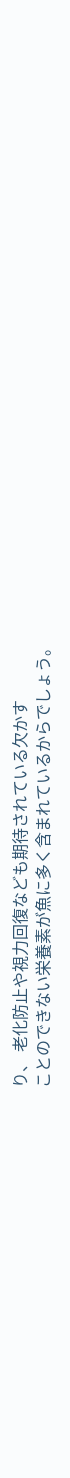り、 老化防止や視力回復なども期待されている欠かす
ことのできない栄養素が魚に多く含まれているからでしょう。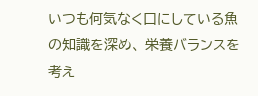いつも何気なく口にしている魚の知識を深め、 栄養バランスを考え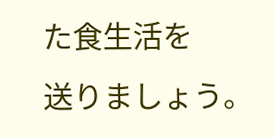た食生活を
送りましょう。